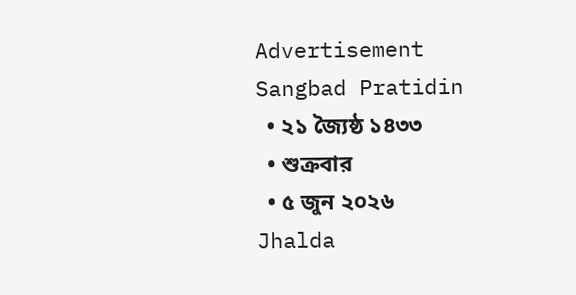Advertisement
Sangbad Pratidin
  • ২১ জ্যৈষ্ঠ ১৪৩৩
  • শুক্রবার
  • ৫ জুন ২০২৬
Jhalda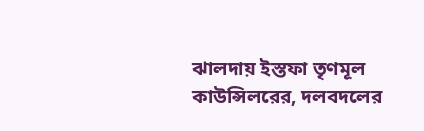ঝালদায় ইস্তফা তৃণমূল কাউন্সিলরের, দলবদলের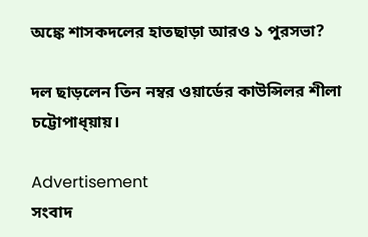অঙ্কে শাসকদলের হাতছাড়া আরও ১ পুরসভা?

দল ছাড়লেন তিন নম্বর ওয়ার্ডের কাউন্সিলর শীলা চট্টোপাধ্য়ায়।

Advertisement
সংবাদ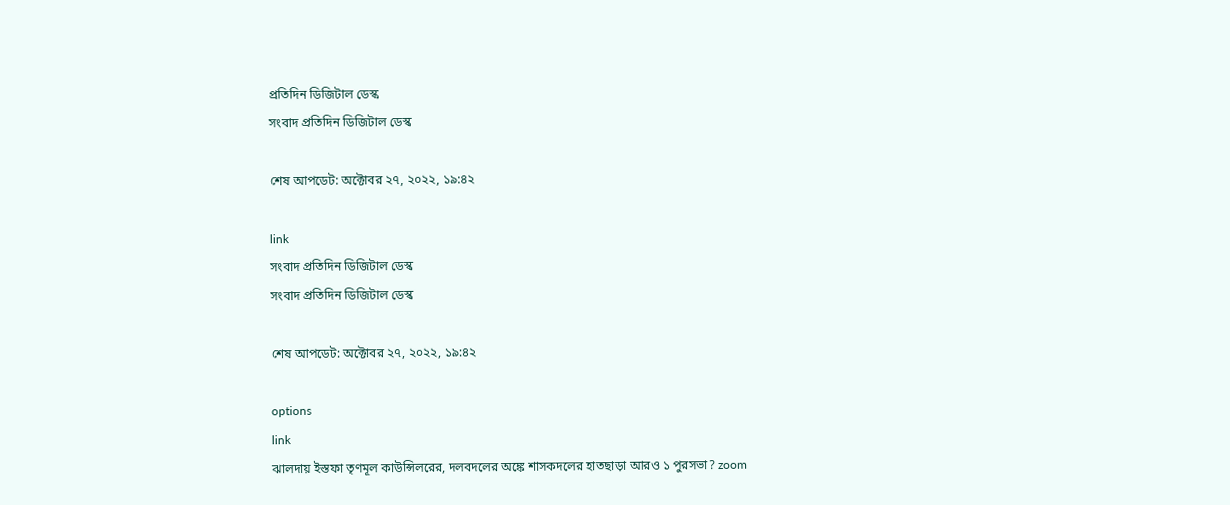প্রতিদিন ডিজিটাল ডেস্ক
সংবাদ প্রতিদিন ডিজিটাল ডেস্ক

শেষ আপডেট: অক্টোবর ২৭, ২০২২, ১৯:৪২

link
সংবাদ প্রতিদিন ডিজিটাল ডেস্ক
সংবাদ প্রতিদিন ডিজিটাল ডেস্ক

শেষ আপডেট: অক্টোবর ২৭, ২০২২, ১৯:৪২

options
link
ঝালদায় ইস্তফা তৃণমূল কাউন্সিলরের, দলবদলের অঙ্কে শাসকদলের হাতছাড়া আরও ১ পুরসভা? zoom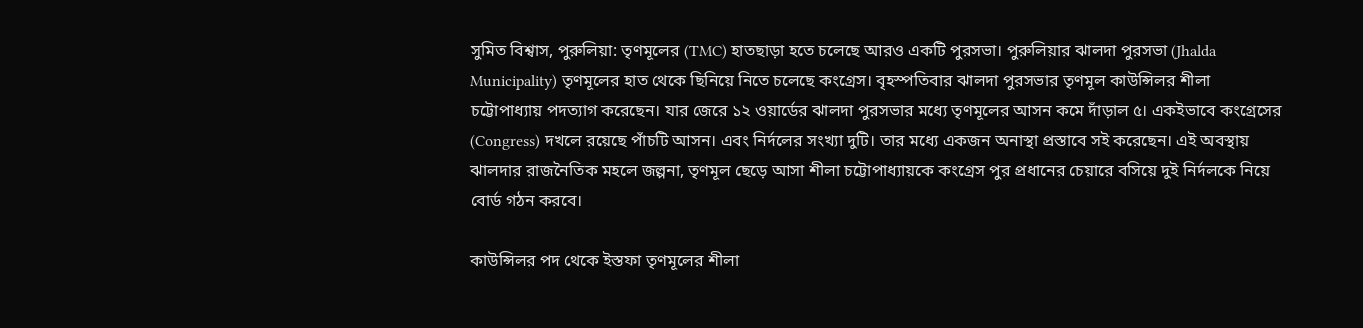সুমিত বিশ্বাস, পুরুলিয়া: তৃণমূলের (TMC) হাতছাড়া হতে চলেছে আরও একটি পুরসভা। পুরুলিয়ার ঝালদা পুরসভা (Jhalda Municipality) তৃণমূলের হাত থেকে ছিনিয়ে নিতে চলেছে কংগ্রেস। বৃহস্পতিবার ঝালদা পুরসভার তৃণমূল কাউন্সিলর শীলা চট্টোপাধ্যায় পদত্যাগ করেছেন। যার জেরে ১২ ওয়ার্ডের ঝালদা পুরসভার মধ্যে তৃণমূলের আসন কমে দাঁড়াল ৫। একইভাবে কংগ্রেসের (Congress) দখলে রয়েছে পাঁচটি আসন। এবং নির্দলের সংখ্যা দুটি। তার মধ্যে একজন অনাস্থা প্রস্তাবে সই করেছেন। এই অবস্থায় ঝালদার রাজনৈতিক মহলে জল্পনা, তৃণমূল ছেড়ে আসা শীলা চট্টোপাধ্যায়কে কংগ্রেস পুর প্রধানের চেয়ারে বসিয়ে দুই নির্দলকে নিয়ে বোর্ড গঠন করবে।

কাউন্সিলর পদ থেকে ইস্তফা তৃণমূলের শীলা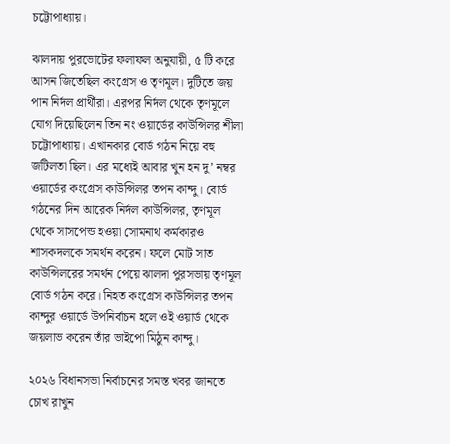চট্টোপাধ্যায়।

ঝালদায় পুরভোটের ফলাফল অনুযায়ী, ৫ টি করে আসন জিতেছিল কংগ্রেস ও তৃণমূল। দুটিতে জয় পান নির্দল প্রার্থীরা। এরপর নির্দল থেকে তৃণমূলে যোগ দিয়েছিলেন তিন নং ওয়ার্ডের কাউন্সিলর শীলা চট্টোপাধ্যায়। এখানকার বোর্ড গঠন নিয়ে বহু জটিলতা ছিল। এর মধ্যেই আবার খুন হন দু’ নম্বর ওয়ার্ডের কংগ্রেস কাউন্সিলর তপন কান্দু। বোর্ড গঠনের দিন আরেক নির্দল কাউন্সিলর, তৃণমূল থেকে সাসপেন্ড হওয়া সোমনাথ কর্মকারও শাসকদলকে সমর্থন করেন। ফলে মোট সাত কাউন্সিলরের সমর্থন পেয়ে ঝালদা পুরসভায় তৃণমূল বোর্ড গঠন করে। নিহত কংগ্রেস কাউন্সিলর তপন কান্দুর ওয়ার্ডে উপনির্বাচন হলে ওই ওয়ার্ড থেকে জয়লাভ করেন তাঁর ভাইপো মিঠুন কান্দু।

২০২৬ বিধানসভা নির্বাচনের সমস্ত খবর জানতে চোখ রাখুন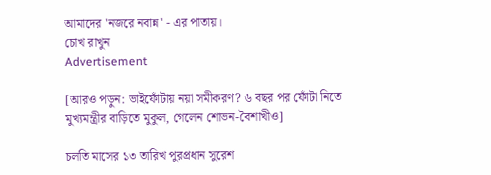আমাদের 'নজরে নবান্ন' - এর পাতায়।
চোখ রাখুন
Advertisement

[আরও পড়ুন: ভাইফোঁটায় নয়া সমীকরণ? ৬ বছর পর ফোঁটা নিতে মুখ্যমন্ত্রীর বাড়িতে মুকুল, গেলেন শোভন-বৈশাখীও]

চলতি মাসের ১৩ তারিখ পুরপ্রধান সুরেশ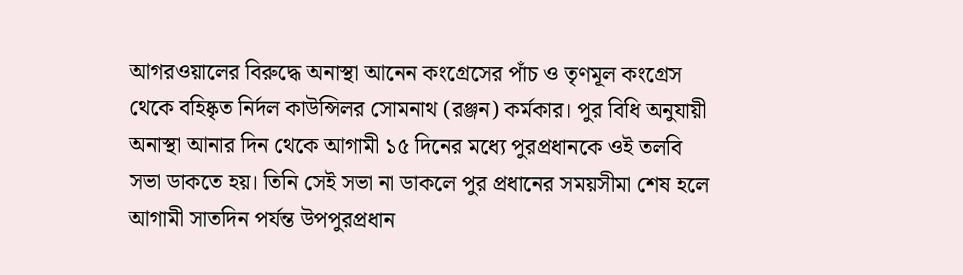আগরওয়ালের বিরুদ্ধে অনাস্থা আনেন কংগ্রেসের পাঁচ ও তৃণমূল কংগ্রেস থেকে বহিষ্কৃত নির্দল কাউন্সিলর সোমনাথ (রঞ্জন) কর্মকার। পুর বিধি অনুযায়ী অনাস্থা আনার দিন থেকে আগামী ১৫ দিনের মধ্যে পুরপ্রধানকে ওই তলবি সভা ডাকতে হয়। তিনি সেই সভা না ডাকলে পুর প্রধানের সময়সীমা শেষ হলে আগামী সাতদিন পর্যন্ত উপপুরপ্রধান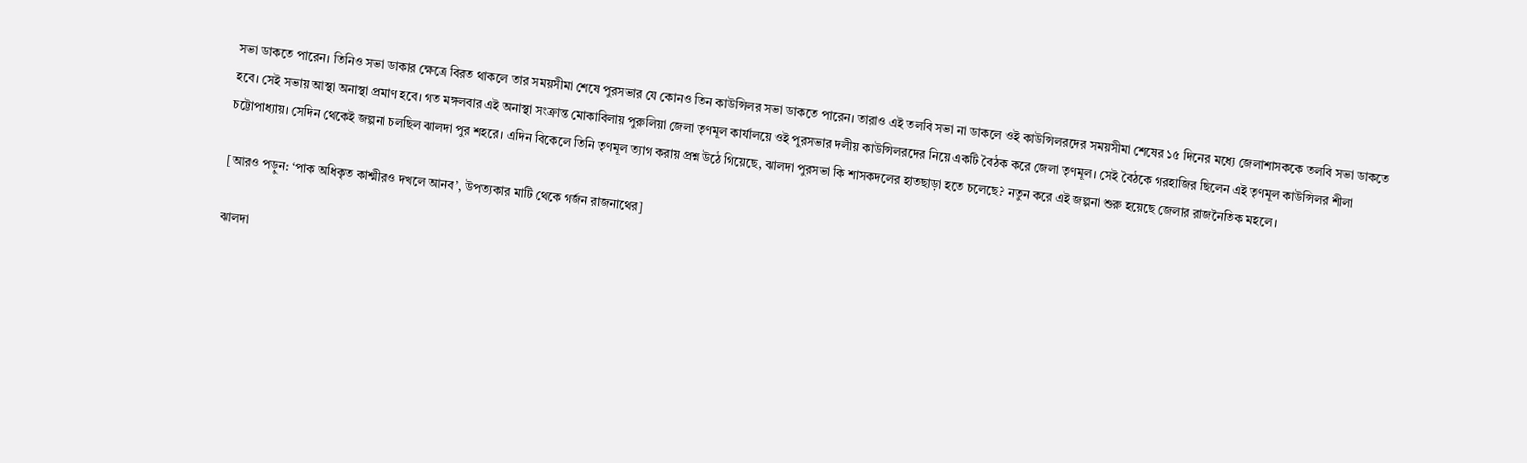সভা ডাকতে পারেন। তিনিও সভা ডাকার ক্ষেত্রে বিরত থাকলে তার সময়সীমা শেষে পুরসভার যে কোনও তিন কাউন্সিলর সভা ডাকতে পারেন। তারাও এই তলবি সভা না ডাকলে ওই কাউন্সিলরদের সময়সীমা শেষের ১৫ দিনের মধ্যে জেলাশাসককে তলবি সভা ডাকতে হবে। সেই সভায় আস্থা অনাস্থা প্রমাণ হবে। গত মঙ্গলবার এই অনাস্থা সংক্রান্ত মোকাবিলায় পুরুলিয়া জেলা তৃণমূল কার্যালয়ে ওই পুরসভার দলীয় কাউন্সিলরদের নিয়ে একটি বৈঠক করে জেলা তৃণমূল। সেই বৈঠকে গরহাজির ছিলেন এই তৃণমূল কাউন্সিলর শীলা চট্টোপাধ্যায়। সেদিন থেকেই জল্পনা চলছিল ঝালদা পুর শহরে। এদিন বিকেলে তিনি তৃণমূল ত্যাগ করায় প্রশ্ন উঠে গিয়েছে, ঝালদা পুরসভা কি শাসকদলের হাতছাড়া হতে চলেছে? নতুন করে এই জল্পনা শুরু হয়েছে জেলার রাজনৈতিক মহলে।

[আরও পড়ুন: ‘পাক অধিকৃত কাশ্মীরও দখলে আনব’, উপত্যকার মাটি থেকে গর্জন রাজনাথের]

ঝালদা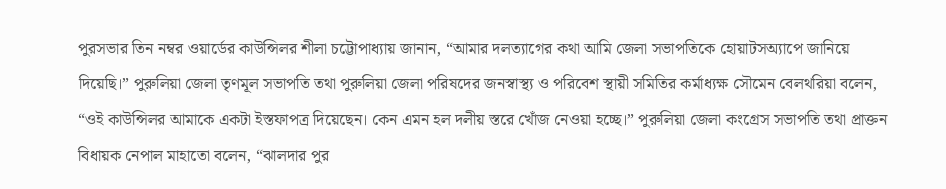পুরসভার তিন নম্বর ওয়ার্ডের কাউন্সিলর শীলা চট্টোপাধ্যায় জানান, “আমার দলত্যাগের কথা আমি জেলা সভাপতিকে হোয়াটসঅ্যাপে জানিয়ে দিয়েছি।” পুরুলিয়া জেলা তৃণমূল সভাপতি তথা পুরুলিয়া জেলা পরিষদের জনস্বাস্থ্য ও পরিবেশ স্থায়ী সমিতির কর্মাধ্যক্ষ সৌমেন বেলথরিয়া বলেন, “ওই কাউন্সিলর আমাকে একটা ইস্তফাপত্র দিয়েছেন। কেন এমন হল দলীয় স্তরে খোঁজ নেওয়া হচ্ছে।” পুরুলিয়া জেলা কংগ্রেস সভাপতি তথা প্রাক্তন বিধায়ক নেপাল মাহাতো বলেন, “ঝালদার পুর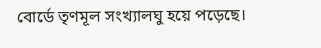বোর্ডে তৃণমূল সংখ্যালঘু হয়ে পড়েছে।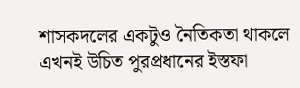শাসকদলের একটুও নৈতিকতা থাকলে এখনই উচিত পুরপ্রধানের ইস্তফা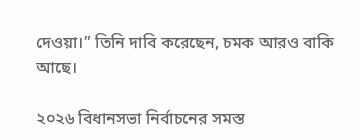দেওয়া।” তিনি দাবি করেছেন, চমক আরও বাকি আছে।

২০২৬ বিধানসভা নির্বাচনের সমস্ত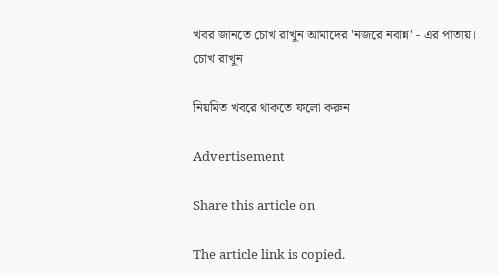খবর জানতে চোখ রাখুন আমাদের 'নজরে নবান্ন' - এর পাতায়।
চোখ রাখুন

নিয়মিত খবরে থাকতে ফলো করুন

Advertisement

Share this article on

The article link is copied.